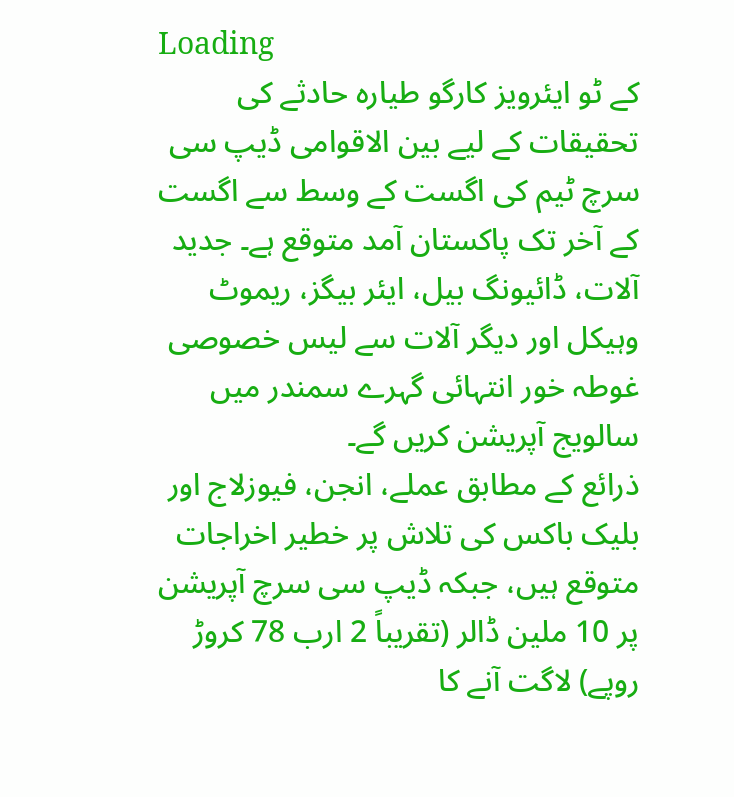Loading
کے ٹو ایئرویز کارگو طیارہ حادثے کی تحقیقات کے لیے بین الاقوامی ڈیپ سی سرچ ٹیم کی اگست کے وسط سے اگست کے آخر تک پاکستان آمد متوقع ہے۔ جدید آلات، ڈائیونگ بیل، ایئر بیگز، ریموٹ وہیکل اور دیگر آلات سے لیس خصوصی غوطہ خور انتہائی گہرے سمندر میں سالویج آپریشن کریں گے۔
ذرائع کے مطابق عملے، انجن، فیوزلاج اور بلیک باکس کی تلاش پر خطیر اخراجات متوقع ہیں، جبکہ ڈیپ سی سرچ آپریشن پر 10 ملین ڈالر (تقریباً 2 ارب 78 کروڑ روپے) لاگت آنے کا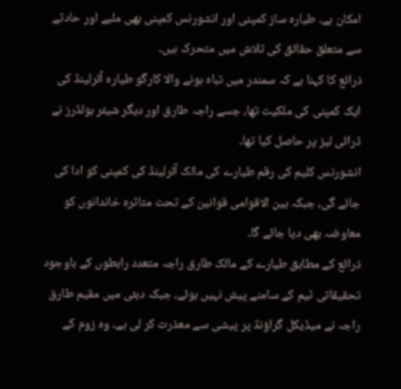امکان ہے۔ طیارہ ساز کمپنی اور انشورنس کمپنی بھی ملبے اور حادثے سے متعلق حقائق کی تلاش میں متحرک ہیں۔
ذرائع کا کہنا ہے کہ سمندر میں تباہ ہونے والا کارگو طیارہ آئرلینڈ کی ایک کمپنی کی ملکیت تھا، جسے راجہ طارق اور دیگر شیئر ہولڈرز نے ڈرائی لیز پر حاصل کیا تھا۔
انشورنس کلیم کی رقم طیارے کی مالک آئرلینڈ کی کمپنی کو ادا کی جائے گی، جبکہ بین الاقوامی قوانین کے تحت متاثرہ خاندانوں کو معاوضہ بھی دیا جائے گا۔
ذرائع کے مطابق طیارے کے مالک طارق راجہ متعدد رابطوں کے باوجود تحقیقاتی ٹیم کے سامنے پیش نہیں ہوئے، جبکہ دبئی میں مقیم طارق راجہ نے میڈیکل گراؤنڈ پر پیشی سے معذرت کر لی ہے۔ وہ زوم کے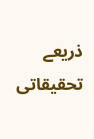ذریعے تحقیقاتی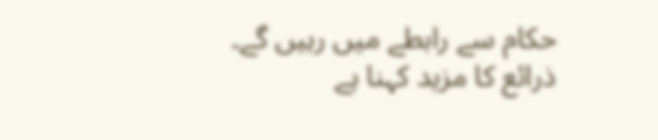حکام سے رابطے میں رہیں گے۔
ذرائع کا مزید کہنا ہے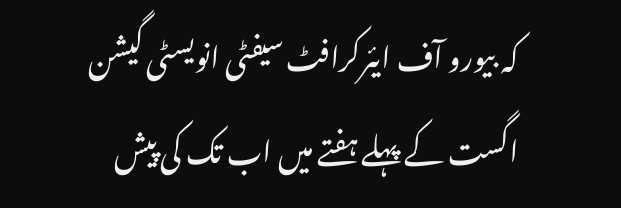کہ بیورو آف ایئرکرافٹ سیفٹی انویسٹی گیشن اگست کے پہلے ہفتے میں اب تک کی پیش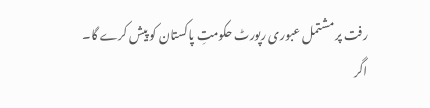رفت پر مشتمل عبوری رپورٹ حکومتِ پاکستان کو پیش کرے گا۔
اگر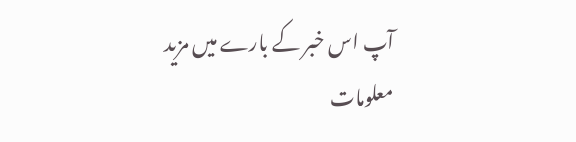آپ اس خبر کے بارے میں مزید معلومات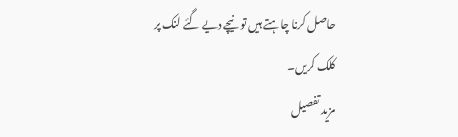حاصل کرنا چاہتے ہیں تو نیچے دیے گئے لنک پر کلک کریں۔
مزید تفصیل